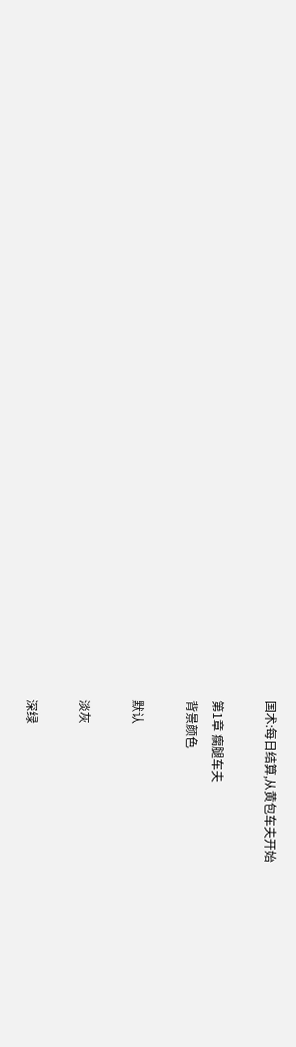国术:每日结算,从黄包车夫开始

第1章 瘸腿车夫
背景颜色

默认

淡灰

深绿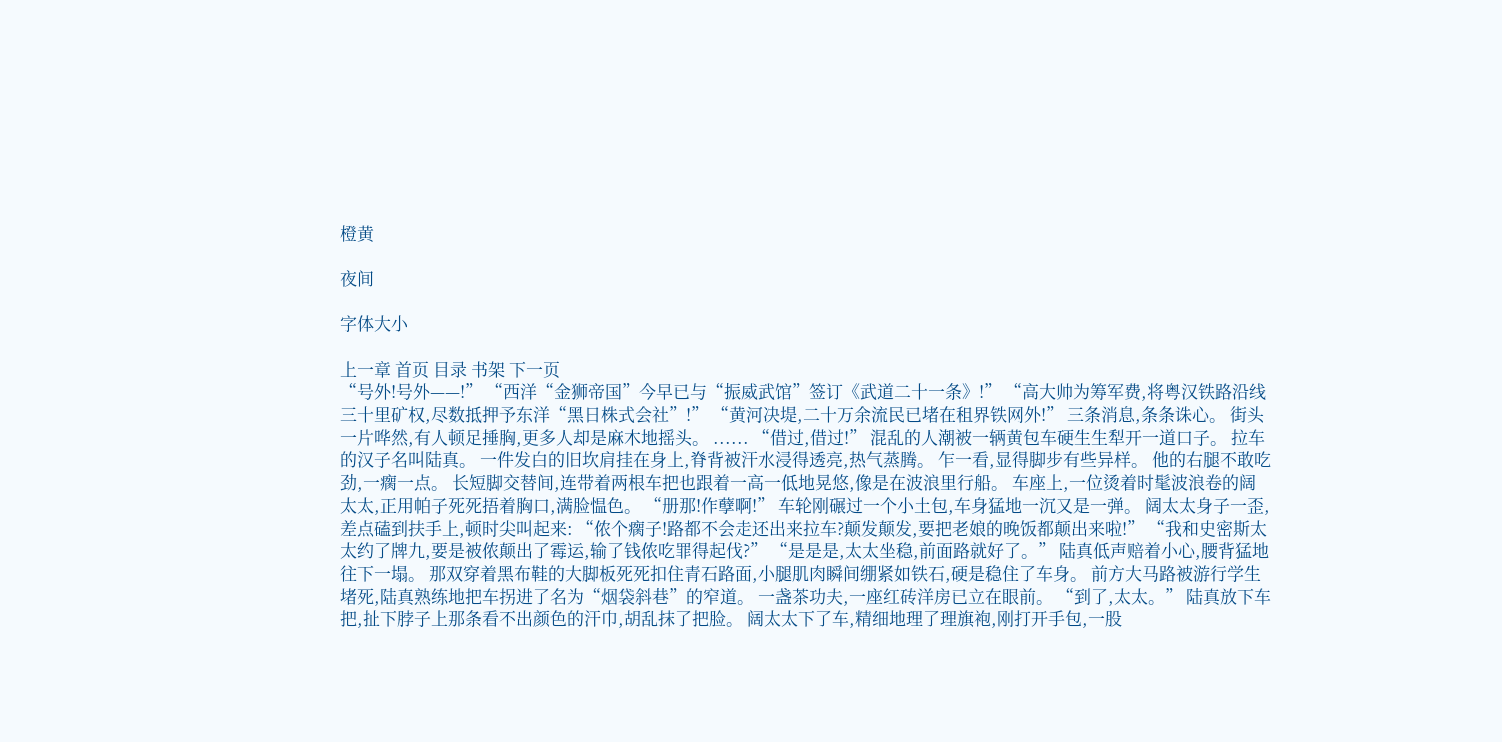橙黄

夜间

字体大小

上一章 首页 目录 书架 下一页
“号外!号外——!” “西洋“金狮帝国”今早已与“振威武馆”签订《武道二十一条》!” “高大帅为筹军费,将粤汉铁路沿线三十里矿权,尽数抵押予东洋“黑日株式会社”!” “黄河决堤,二十万余流民已堵在租界铁网外!” 三条消息,条条诛心。 街头一片哗然,有人顿足捶胸,更多人却是麻木地摇头。 ...... “借过,借过!” 混乱的人潮被一辆黄包车硬生生犁开一道口子。 拉车的汉子名叫陆真。 一件发白的旧坎肩挂在身上,脊背被汗水浸得透亮,热气蒸腾。 乍一看,显得脚步有些异样。 他的右腿不敢吃劲,一瘸一点。 长短脚交替间,连带着两根车把也跟着一高一低地晃悠,像是在波浪里行船。 车座上,一位烫着时髦波浪卷的阔太太,正用帕子死死捂着胸口,满脸愠色。 “册那!作孽啊!” 车轮刚碾过一个小土包,车身猛地一沉又是一弹。 阔太太身子一歪,差点磕到扶手上,顿时尖叫起来: “侬个瘸子!路都不会走还出来拉车?颠发颠发,要把老娘的晚饭都颠出来啦!” “我和史密斯太太约了牌九,要是被侬颠出了霉运,输了钱侬吃罪得起伐?” “是是是,太太坐稳,前面路就好了。” 陆真低声赔着小心,腰背猛地往下一塌。 那双穿着黑布鞋的大脚板死死扣住青石路面,小腿肌肉瞬间绷紧如铁石,硬是稳住了车身。 前方大马路被游行学生堵死,陆真熟练地把车拐进了名为“烟袋斜巷”的窄道。 一盏茶功夫,一座红砖洋房已立在眼前。 “到了,太太。” 陆真放下车把,扯下脖子上那条看不出颜色的汗巾,胡乱抹了把脸。 阔太太下了车,精细地理了理旗袍,刚打开手包,一股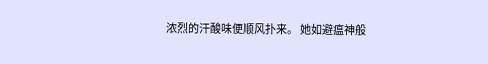浓烈的汗酸味便顺风扑来。 她如避瘟神般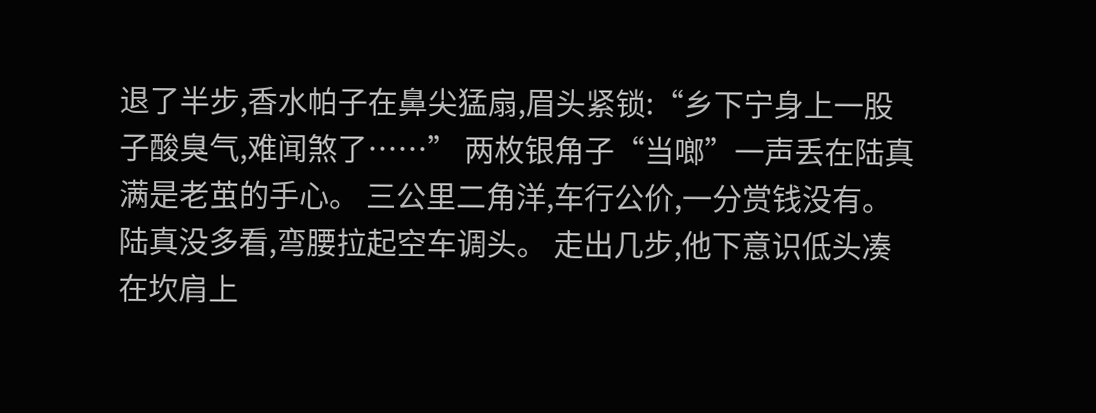退了半步,香水帕子在鼻尖猛扇,眉头紧锁:“乡下宁身上一股子酸臭气,难闻煞了……” 两枚银角子“当啷”一声丢在陆真满是老茧的手心。 三公里二角洋,车行公价,一分赏钱没有。 陆真没多看,弯腰拉起空车调头。 走出几步,他下意识低头凑在坎肩上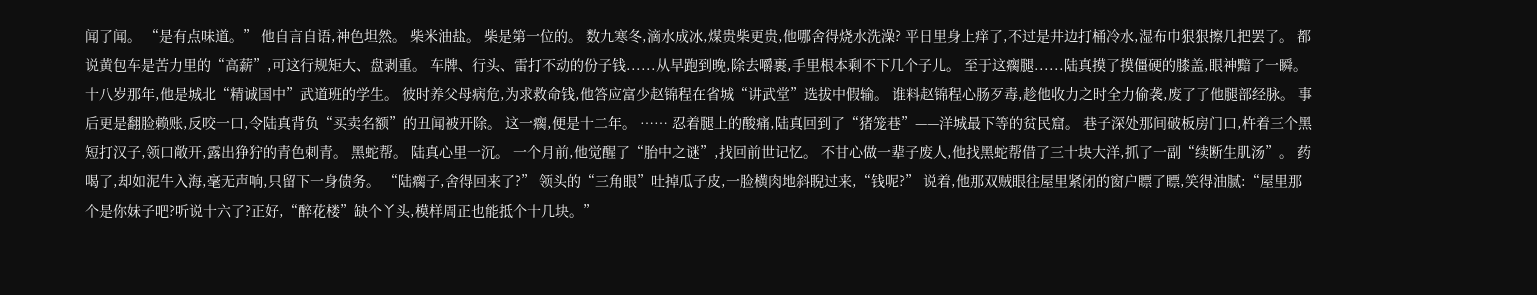闻了闻。 “是有点味道。” 他自言自语,神色坦然。 柴米油盐。 柴是第一位的。 数九寒冬,滴水成冰,煤贵柴更贵,他哪舍得烧水洗澡? 平日里身上痒了,不过是井边打桶冷水,湿布巾狠狠擦几把罢了。 都说黄包车是苦力里的“高薪”,可这行规矩大、盘剥重。 车牌、行头、雷打不动的份子钱......从早跑到晚,除去嚼裹,手里根本剩不下几个子儿。 至于这瘸腿......陆真摸了摸僵硬的膝盖,眼神黯了一瞬。 十八岁那年,他是城北“精诚国中”武道班的学生。 彼时养父母病危,为求救命钱,他答应富少赵锦程在省城“讲武堂”选拔中假输。 谁料赵锦程心肠歹毒,趁他收力之时全力偷袭,废了了他腿部经脉。 事后更是翻脸赖账,反咬一口,令陆真背负“买卖名额”的丑闻被开除。 这一瘸,便是十二年。 …… 忍着腿上的酸痛,陆真回到了“猪笼巷”——洋城最下等的贫民窟。 巷子深处那间破板房门口,杵着三个黑短打汉子,领口敞开,露出狰狞的青色刺青。 黑蛇帮。 陆真心里一沉。 一个月前,他觉醒了“胎中之谜”,找回前世记忆。 不甘心做一辈子废人,他找黑蛇帮借了三十块大洋,抓了一副“续断生肌汤”。 药喝了,却如泥牛入海,毫无声响,只留下一身债务。 “陆瘸子,舍得回来了?” 领头的“三角眼”吐掉瓜子皮,一脸横肉地斜睨过来,“钱呢?” 说着,他那双贼眼往屋里紧闭的窗户瞟了瞟,笑得油腻:“屋里那个是你妹子吧?听说十六了?正好,“醉花楼”缺个丫头,模样周正也能抵个十几块。”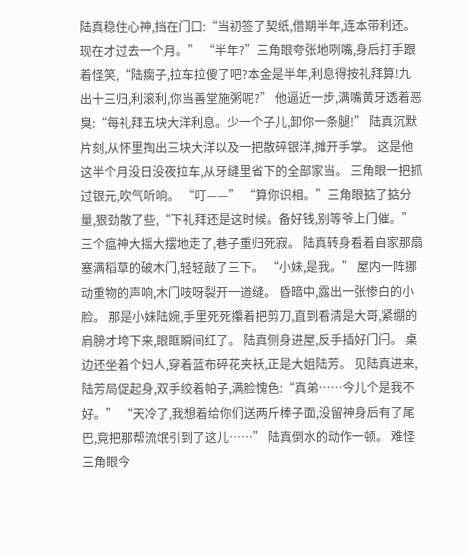陆真稳住心神,挡在门口:“当初签了契纸,借期半年,连本带利还。现在才过去一个月。” “半年?”三角眼夸张地咧嘴,身后打手跟着怪笑,“陆瘸子,拉车拉傻了吧?本金是半年,利息得按礼拜算!九出十三归,利滚利,你当善堂施粥呢?” 他逼近一步,满嘴黄牙透着恶臭:“每礼拜五块大洋利息。少一个子儿,卸你一条腿!” 陆真沉默片刻,从怀里掏出三块大洋以及一把散碎银洋,摊开手掌。 这是他这半个月没日没夜拉车,从牙缝里省下的全部家当。 三角眼一把抓过银元,吹气听响。 “叮——” “算你识相。”三角眼掂了掂分量,狠劲散了些,“下礼拜还是这时候。备好钱,别等爷上门催。” 三个瘟神大摇大摆地走了,巷子重归死寂。 陆真转身看着自家那扇塞满稻草的破木门,轻轻敲了三下。 “小妹,是我。” 屋内一阵挪动重物的声响,木门吱呀裂开一道缝。 昏暗中,露出一张惨白的小脸。 那是小妹陆婉,手里死死攥着把剪刀,直到看清是大哥,紧绷的肩膀才垮下来,眼眶瞬间红了。 陆真侧身进屋,反手插好门闩。 桌边还坐着个妇人,穿着蓝布碎花夹袄,正是大姐陆芳。 见陆真进来,陆芳局促起身,双手绞着帕子,满脸愧色:“真弟……今儿个是我不好。” “天冷了,我想着给你们送两斤棒子面,没留神身后有了尾巴,竟把那帮流氓引到了这儿……” 陆真倒水的动作一顿。 难怪三角眼今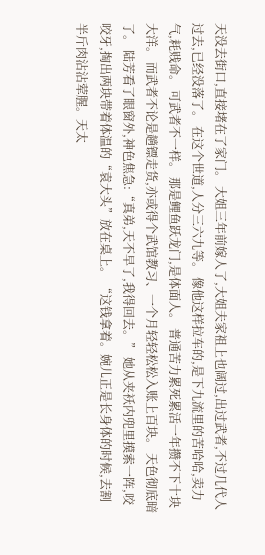天没去街口,直接堵在了家门。 大姐三年前嫁人了,大姐夫家祖上也阔过,出过武者,不过几代人过去,已经没落了。 在这个世道,人分三六九等。 像他这样拉车的,是下九流里的苦哈哈,卖力气,耗贱命。 可武者不一样。 那是鲤鱼跃龙门,是体面人。 普通苦力累死累活一年攒不下十块大洋。 而武者不论是趟镖走货,亦或得个武馆教习、一个月轻轻松松入账上百块。 天色彻底暗了。 陆芳看了眼窗外,神色焦急:“真弟,天不早了,我得回去。” 她从夹袄内兜里摸索一阵,咬咬牙,掏出两块带着体温的“袁大头”放在桌上。 “这钱拿着。婉儿正是长身体的时候,去割半斤肉沾沾荤腥。天太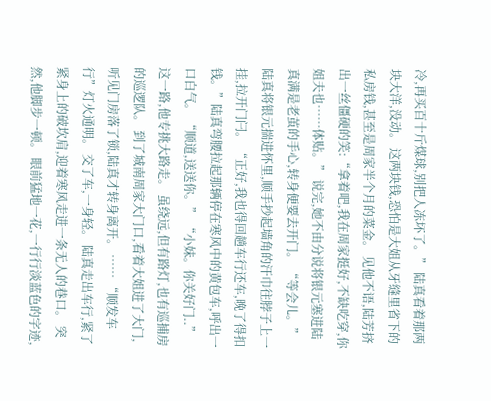冷,再买百十斤煤球,别把人冻坏了。” 陆真看着那两块大洋,没动。 这两块钱,恐怕是大姐从牙缝里省下的私房钱,甚至是周家半个月的菜金。 见他不语,陆芳挤出一丝僵硬的笑:“拿着吧,我在周家挺好,不缺吃穿,你姐夫也……体贴。” 说完,她不由分说将银元塞进陆真满是老茧的手心,转身便要去开门。 “等会儿。” 陆真将银元揣进怀里,顺手抄起墙角的汗巾往脖子上一挂,拉开门闩。 “正好,我也得回趟车行还车,晚了得扣钱。”陆真弯腰拉起那辆停在寒风中的黄包车,呼出一口白气。 “顺道,送送你。” “小妹。你关好门..” 这一路,他专挑大路走。 虽绕远,但有路灯,也有巡捕房的巡逻队。 到了城南周家大门口,看着大姐进了大门,听见门房落了锁,陆真才转身离开。 …… “顺发车行”灯火通明。 交了车,一身轻。 陆真走出车行,紧了紧身上的破坎肩,迎着寒风走进一条无人的巷口。 突然,他脚步一顿。 眼前猛地一花,一行行淡蓝色的字迹,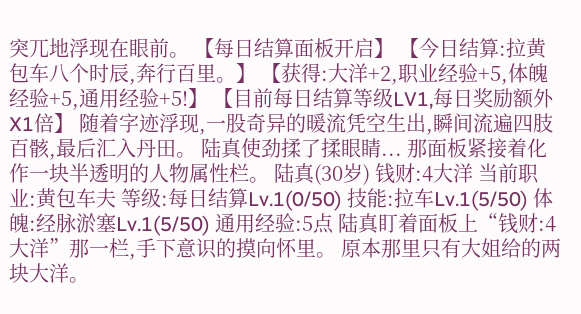突兀地浮现在眼前。 【每日结算面板开启】 【今日结算:拉黄包车八个时辰,奔行百里。】 【获得:大洋+2,职业经验+5,体魄经验+5,通用经验+5!】 【目前每日结算等级LV1,每日奖励额外X1倍】 随着字迹浮现,一股奇异的暖流凭空生出,瞬间流遍四肢百骸,最后汇入丹田。 陆真使劲揉了揉眼睛... 那面板紧接着化作一块半透明的人物属性栏。 陆真(30岁) 钱财:4大洋 当前职业:黄包车夫 等级:每日结算Lv.1(0/50) 技能:拉车Lv.1(5/50) 体魄:经脉淤塞Lv.1(5/50) 通用经验:5点 陆真盯着面板上“钱财:4大洋”那一栏,手下意识的摸向怀里。 原本那里只有大姐给的两块大洋。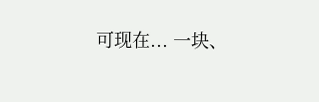可现在... 一块、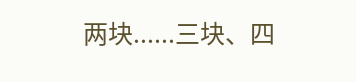两块......三块、四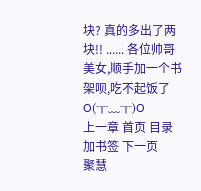块? 真的多出了两块!! ...... 各位帅哥美女,顺手加一个书架呗,吃不起饭了O(╥﹏╥)O
上一章 首页 目录 加书签 下一页
聚慧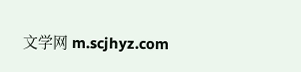文学网 m.scjhyz.com